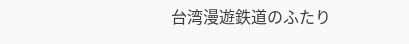台湾漫遊鉄道のふたり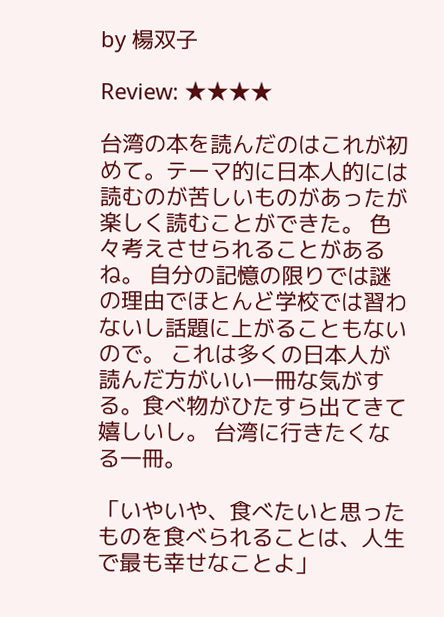by 楊双子

Review: ★★★★

台湾の本を読んだのはこれが初めて。テーマ的に日本人的には読むのが苦しいものがあったが楽しく読むことができた。 色々考えさせられることがあるね。 自分の記憶の限りでは謎の理由でほとんど学校では習わないし話題に上がることもないので。 これは多くの日本人が読んだ方がいい一冊な気がする。食べ物がひたすら出てきて嬉しいし。 台湾に行きたくなる一冊。

「いやいや、食べたいと思ったものを食べられることは、人生で最も幸せなことよ」